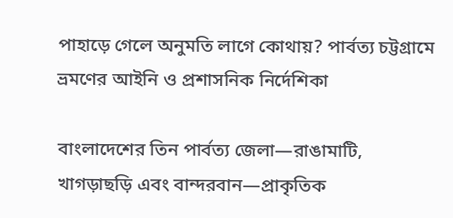পাহাড়ে গেলে অনুমতি লাগে কোথায়? পার্বত্য চট্টগ্রামে ভ্রমণের আইনি ও প্রশাসনিক নির্দেশিকা

বাংলাদেশের তিন পার্বত্য জেলা—রাঙামাটি, খাগড়াছড়ি এবং বান্দরবান—প্রাকৃতিক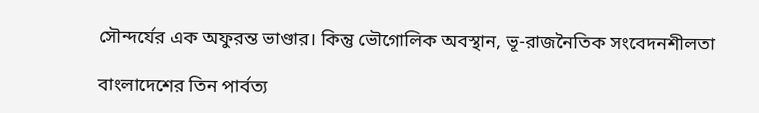সৌন্দর্যের এক অফুরন্ত ভাণ্ডার। কিন্তু ভৌগোলিক অবস্থান, ভূ-রাজনৈতিক সংবেদনশীলতা

বাংলাদেশের তিন পার্বত্য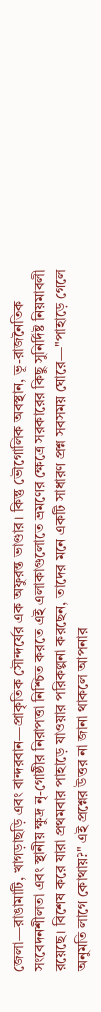জেলা—রাঙামাটি, খাগড়াছড়ি এবং বান্দরবান—প্রাকৃতিক সৌন্দর্যের এক অফুরন্ত ভাণ্ডার। কিন্তু ভৌগোলিক অবস্থান, ভূ-রাজনৈতিক সংবেদনশীলতা এবং স্থানীয় ক্ষুদ্র নৃ-গোষ্ঠীর নিরাপত্তা নিশ্চিত করতে এই এলাকাগুলোতে ভ্রমণের ক্ষেত্রে সরকারের কিছু সুনির্দিষ্ট নিয়মাবলী রয়েছে। বিশেষ করে যারা প্রথমবার পাহাড়ে যাওয়ার পরিকল্পনা করছেন, তাদের মনে একটি সাধারণ প্রশ্ন সবসময় ঘোরে—"পাহাড়ে গেলে অনুমতি লাগে কোথায়?" এই প্রশ্নের উত্তর না জানা থাকলে আপনার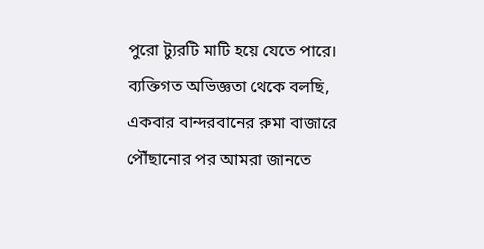পুরো ট্যুরটি মাটি হয়ে যেতে পারে। ব্যক্তিগত অভিজ্ঞতা থেকে বলছি, একবার বান্দরবানের রুমা বাজারে পৌঁছানোর পর আমরা জানতে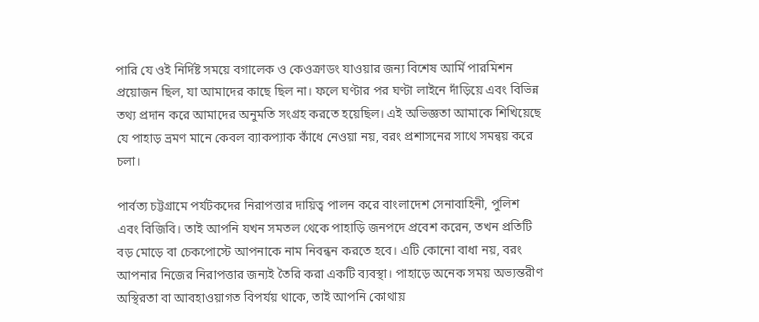পারি যে ওই নির্দিষ্ট সময়ে বগালেক ও কেওক্রাডং যাওয়ার জন্য বিশেষ আর্মি পারমিশন প্রয়োজন ছিল, যা আমাদের কাছে ছিল না। ফলে ঘণ্টার পর ঘণ্টা লাইনে দাঁড়িয়ে এবং বিভিন্ন তথ্য প্রদান করে আমাদের অনুমতি সংগ্রহ করতে হয়েছিল। এই অভিজ্ঞতা আমাকে শিখিয়েছে যে পাহাড় ভ্রমণ মানে কেবল ব্যাকপ্যাক কাঁধে নেওয়া নয়, বরং প্রশাসনের সাথে সমন্বয় করে চলা।

পার্বত্য চট্টগ্রামে পর্যটকদের নিরাপত্তার দায়িত্ব পালন করে বাংলাদেশ সেনাবাহিনী, পুলিশ এবং বিজিবি। তাই আপনি যখন সমতল থেকে পাহাড়ি জনপদে প্রবেশ করেন, তখন প্রতিটি বড় মোড়ে বা চেকপোস্টে আপনাকে নাম নিবন্ধন করতে হবে। এটি কোনো বাধা নয়, বরং আপনার নিজের নিরাপত্তার জন্যই তৈরি করা একটি ব্যবস্থা। পাহাড়ে অনেক সময় অভ্যন্তরীণ অস্থিরতা বা আবহাওয়াগত বিপর্যয় থাকে, তাই আপনি কোথায়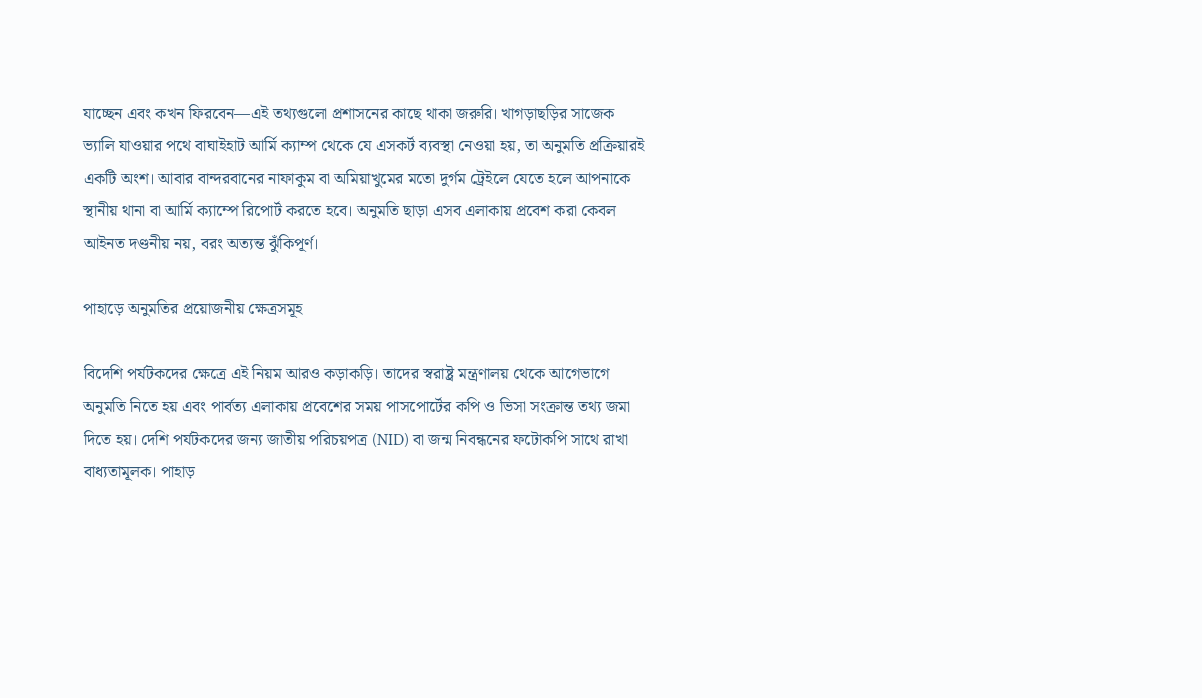যাচ্ছেন এবং কখন ফিরবেন—এই তথ্যগুলো প্রশাসনের কাছে থাকা জরুরি। খাগড়াছড়ির সাজেক ভ্যালি যাওয়ার পথে বাঘাইহাট আর্মি ক্যাম্প থেকে যে এসকর্ট ব্যবস্থা নেওয়া হয়, তা অনুমতি প্রক্রিয়ারই একটি অংশ। আবার বান্দরবানের নাফাকুম বা অমিয়াখুমের মতো দুর্গম ট্রেইলে যেতে হলে আপনাকে স্থানীয় থানা বা আর্মি ক্যাম্পে রিপোর্ট করতে হবে। অনুমতি ছাড়া এসব এলাকায় প্রবেশ করা কেবল আইনত দণ্ডনীয় নয়, বরং অত্যন্ত ঝুঁকিপূর্ণ।

পাহাড়ে অনুমতির প্রয়োজনীয় ক্ষেত্রসমূহ

বিদেশি পর্যটকদের ক্ষেত্রে এই নিয়ম আরও কড়াকড়ি। তাদের স্বরাষ্ট্র মন্ত্রণালয় থেকে আগেভাগে অনুমতি নিতে হয় এবং পার্বত্য এলাকায় প্রবেশের সময় পাসপোর্টের কপি ও ভিসা সংক্রান্ত তথ্য জমা দিতে হয়। দেশি পর্যটকদের জন্য জাতীয় পরিচয়পত্র (NID) বা জন্ম নিবন্ধনের ফটোকপি সাথে রাখা বাধ্যতামূলক। পাহাড়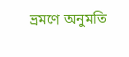ভ্রমণে অনুমতি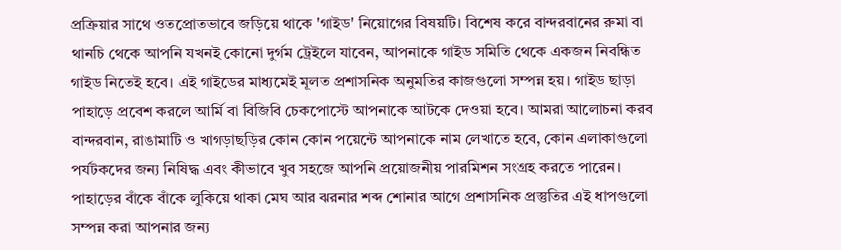প্রক্রিয়ার সাথে ওতপ্রোতভাবে জড়িয়ে থাকে 'গাইড' নিয়োগের বিষয়টি। বিশেষ করে বান্দরবানের রুমা বা থানচি থেকে আপনি যখনই কোনো দুর্গম ট্রেইলে যাবেন, আপনাকে গাইড সমিতি থেকে একজন নিবন্ধিত গাইড নিতেই হবে। এই গাইডের মাধ্যমেই মূলত প্রশাসনিক অনুমতির কাজগুলো সম্পন্ন হয়। গাইড ছাড়া পাহাড়ে প্রবেশ করলে আর্মি বা বিজিবি চেকপোস্টে আপনাকে আটকে দেওয়া হবে। আমরা আলোচনা করব বান্দরবান, রাঙামাটি ও খাগড়াছড়ির কোন কোন পয়েন্টে আপনাকে নাম লেখাতে হবে, কোন এলাকাগুলো পর্যটকদের জন্য নিষিদ্ধ এবং কীভাবে খুব সহজে আপনি প্রয়োজনীয় পারমিশন সংগ্রহ করতে পারেন। পাহাড়ের বাঁকে বাঁকে লুকিয়ে থাকা মেঘ আর ঝরনার শব্দ শোনার আগে প্রশাসনিক প্রস্তুতির এই ধাপগুলো সম্পন্ন করা আপনার জন্য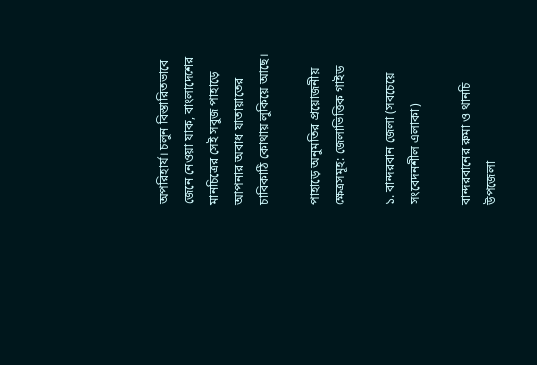অপরিহার্য। চলুন বিস্তারিতভাবে জেনে নেওয়া যাক, বাংলাদেশের মানচিত্রের সেই সবুজ পাহাড়ে আপনার অবাধ যাতায়াতের চাবিকাঠি কোথায় লুকিয়ে আছে।

পাহাড়ে অনুমতির প্রয়োজনীয় ক্ষেত্রসমূহ: জেলাভিত্তিক গাইড

১. বান্দরবান জেলা (সবচেয়ে সংবেদনশীল এলাকা)

বান্দরবানের রুমা ও থানচি উপজেলা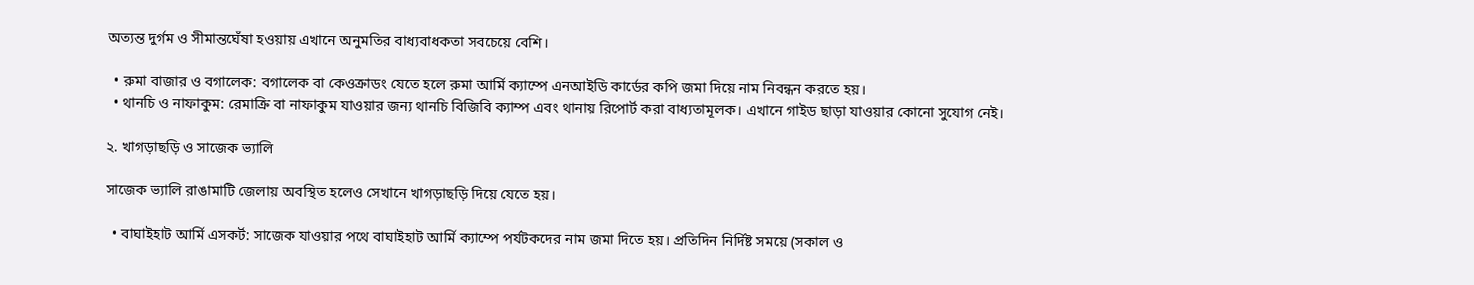অত্যন্ত দুর্গম ও সীমান্তঘেঁষা হওয়ায় এখানে অনুমতির বাধ্যবাধকতা সবচেয়ে বেশি।

  • রুমা বাজার ও বগালেক: বগালেক বা কেওক্রাডং যেতে হলে রুমা আর্মি ক্যাম্পে এনআইডি কার্ডের কপি জমা দিয়ে নাম নিবন্ধন করতে হয়।
  • থানচি ও নাফাকুম: রেমাক্রি বা নাফাকুম যাওয়ার জন্য থানচি বিজিবি ক্যাম্প এবং থানায় রিপোর্ট করা বাধ্যতামূলক। এখানে গাইড ছাড়া যাওয়ার কোনো সুযোগ নেই।

২. খাগড়াছড়ি ও সাজেক ভ্যালি

সাজেক ভ্যালি রাঙামাটি জেলায় অবস্থিত হলেও সেখানে খাগড়াছড়ি দিয়ে যেতে হয়।

  • বাঘাইহাট আর্মি এসকর্ট: সাজেক যাওয়ার পথে বাঘাইহাট আর্মি ক্যাম্পে পর্যটকদের নাম জমা দিতে হয়। প্রতিদিন নির্দিষ্ট সময়ে (সকাল ও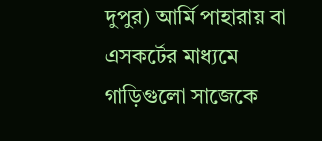দুপুর) আর্মি পাহারায় বা এসকর্টের মাধ্যমে গাড়িগুলো সাজেকে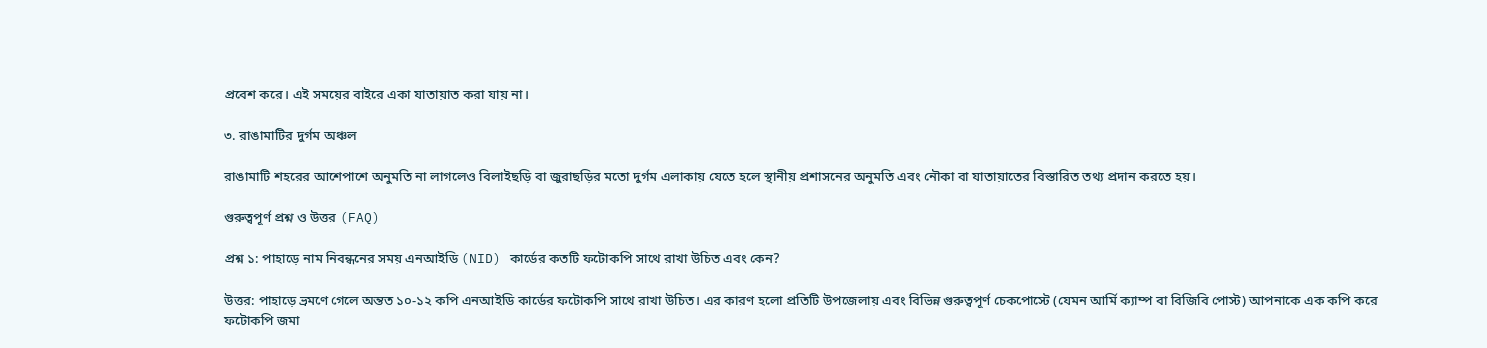প্রবেশ করে। এই সময়ের বাইরে একা যাতায়াত করা যায় না।

৩. রাঙামাটির দুর্গম অঞ্চল

রাঙামাটি শহরের আশেপাশে অনুমতি না লাগলেও বিলাইছড়ি বা জুরাছড়ির মতো দুর্গম এলাকায় যেতে হলে স্থানীয় প্রশাসনের অনুমতি এবং নৌকা বা যাতায়াতের বিস্তারিত তথ্য প্রদান করতে হয়।

গুরুত্বপূর্ণ প্রশ্ন ও উত্তর (FAQ)

প্রশ্ন ১: পাহাড়ে নাম নিবন্ধনের সময় এনআইডি (NID) কার্ডের কতটি ফটোকপি সাথে রাখা উচিত এবং কেন?

উত্তর: পাহাড়ে ভ্রমণে গেলে অন্তত ১০-১২ কপি এনআইডি কার্ডের ফটোকপি সাথে রাখা উচিত। এর কারণ হলো প্রতিটি উপজেলায় এবং বিভিন্ন গুরুত্বপূর্ণ চেকপোস্টে (যেমন আর্মি ক্যাম্প বা বিজিবি পোস্ট) আপনাকে এক কপি করে ফটোকপি জমা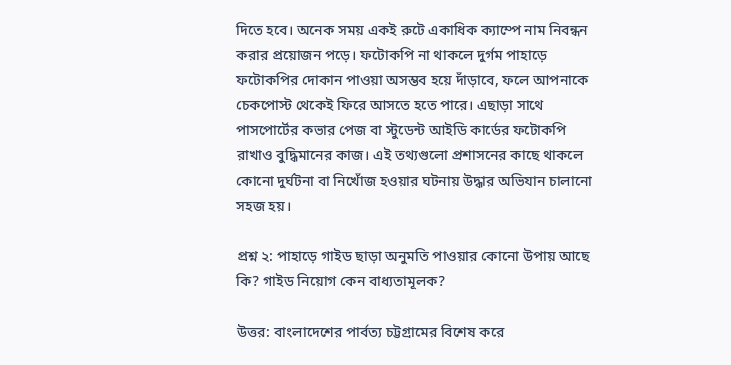দিতে হবে। অনেক সময় একই রুটে একাধিক ক্যাম্পে নাম নিবন্ধন করার প্রয়োজন পড়ে। ফটোকপি না থাকলে দুর্গম পাহাড়ে ফটোকপির দোকান পাওয়া অসম্ভব হয়ে দাঁড়াবে, ফলে আপনাকে চেকপোস্ট থেকেই ফিরে আসতে হতে পারে। এছাড়া সাথে পাসপোর্টের কভার পেজ বা স্টুডেন্ট আইডি কার্ডের ফটোকপি রাখাও বুদ্ধিমানের কাজ। এই তথ্যগুলো প্রশাসনের কাছে থাকলে কোনো দুর্ঘটনা বা নিখোঁজ হওয়ার ঘটনায় উদ্ধার অভিযান চালানো সহজ হয়।

প্রশ্ন ২: পাহাড়ে গাইড ছাড়া অনুমতি পাওয়ার কোনো উপায় আছে কি? গাইড নিয়োগ কেন বাধ্যতামূলক?

উত্তর: বাংলাদেশের পার্বত্য চট্টগ্রামের বিশেষ করে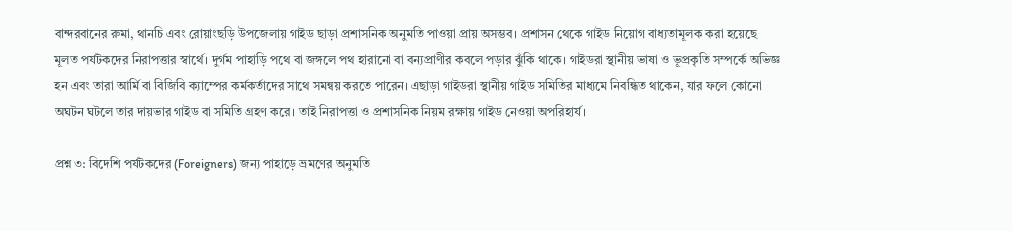বান্দরবানের রুমা, থানচি এবং রোয়াংছড়ি উপজেলায় গাইড ছাড়া প্রশাসনিক অনুমতি পাওয়া প্রায় অসম্ভব। প্রশাসন থেকে গাইড নিয়োগ বাধ্যতামূলক করা হয়েছে মূলত পর্যটকদের নিরাপত্তার স্বার্থে। দুর্গম পাহাড়ি পথে বা জঙ্গলে পথ হারানো বা বন্যপ্রাণীর কবলে পড়ার ঝুঁকি থাকে। গাইডরা স্থানীয় ভাষা ও ভূপ্রকৃতি সম্পর্কে অভিজ্ঞ হন এবং তারা আর্মি বা বিজিবি ক্যাম্পের কর্মকর্তাদের সাথে সমন্বয় করতে পারেন। এছাড়া গাইডরা স্থানীয় গাইড সমিতির মাধ্যমে নিবন্ধিত থাকেন, যার ফলে কোনো অঘটন ঘটলে তার দায়ভার গাইড বা সমিতি গ্রহণ করে। তাই নিরাপত্তা ও প্রশাসনিক নিয়ম রক্ষায় গাইড নেওয়া অপরিহার্য।

প্রশ্ন ৩: বিদেশি পর্যটকদের (Foreigners) জন্য পাহাড়ে ভ্রমণের অনুমতি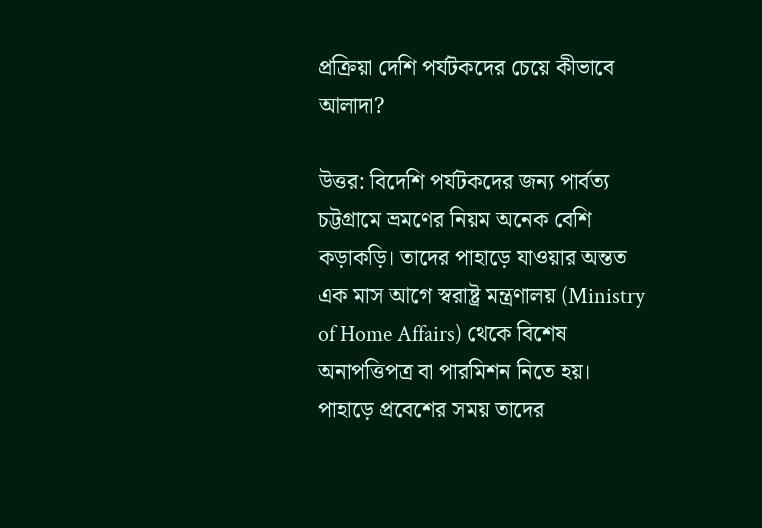প্রক্রিয়া দেশি পর্যটকদের চেয়ে কীভাবে আলাদা?

উত্তর: বিদেশি পর্যটকদের জন্য পার্বত্য চট্টগ্রামে ভ্রমণের নিয়ম অনেক বেশি কড়াকড়ি। তাদের পাহাড়ে যাওয়ার অন্তত এক মাস আগে স্বরাষ্ট্র মন্ত্রণালয় (Ministry of Home Affairs) থেকে বিশেষ অনাপত্তিপত্র বা পারমিশন নিতে হয়। পাহাড়ে প্রবেশের সময় তাদের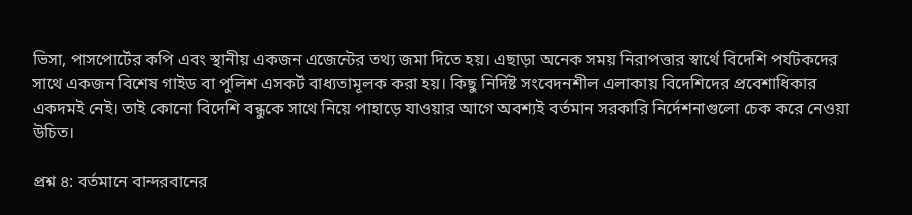ভিসা, পাসপোর্টের কপি এবং স্থানীয় একজন এজেন্টের তথ্য জমা দিতে হয়। এছাড়া অনেক সময় নিরাপত্তার স্বার্থে বিদেশি পর্যটকদের সাথে একজন বিশেষ গাইড বা পুলিশ এসকর্ট বাধ্যতামূলক করা হয়। কিছু নির্দিষ্ট সংবেদনশীল এলাকায় বিদেশিদের প্রবেশাধিকার একদমই নেই। তাই কোনো বিদেশি বন্ধুকে সাথে নিয়ে পাহাড়ে যাওয়ার আগে অবশ্যই বর্তমান সরকারি নির্দেশনাগুলো চেক করে নেওয়া উচিত।

প্রশ্ন ৪: বর্তমানে বান্দরবানের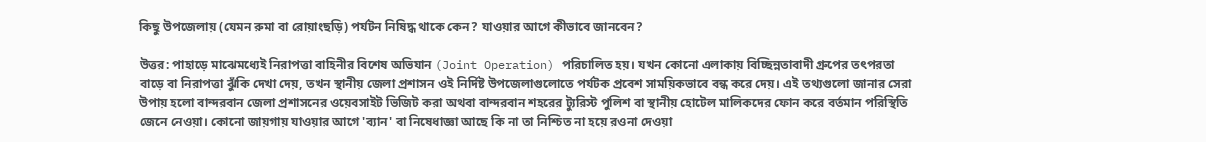কিছু উপজেলায় (যেমন রুমা বা রোয়াংছড়ি) পর্যটন নিষিদ্ধ থাকে কেন? যাওয়ার আগে কীভাবে জানবেন?

উত্তর: পাহাড়ে মাঝেমধ্যেই নিরাপত্তা বাহিনীর বিশেষ অভিযান (Joint Operation) পরিচালিত হয়। যখন কোনো এলাকায় বিচ্ছিন্নতাবাদী গ্রুপের তৎপরতা বাড়ে বা নিরাপত্তা ঝুঁকি দেখা দেয়, তখন স্থানীয় জেলা প্রশাসন ওই নির্দিষ্ট উপজেলাগুলোতে পর্যটক প্রবেশ সাময়িকভাবে বন্ধ করে দেয়। এই তথ্যগুলো জানার সেরা উপায় হলো বান্দরবান জেলা প্রশাসনের ওয়েবসাইট ভিজিট করা অথবা বান্দরবান শহরের ট্যুরিস্ট পুলিশ বা স্থানীয় হোটেল মালিকদের ফোন করে বর্তমান পরিস্থিতি জেনে নেওয়া। কোনো জায়গায় যাওয়ার আগে 'ব্যান' বা নিষেধাজ্ঞা আছে কি না তা নিশ্চিত না হয়ে রওনা দেওয়া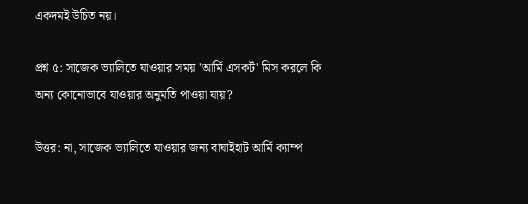একদমই উচিত নয়।

প্রশ্ন ৫: সাজেক ভ্যালিতে যাওয়ার সময় 'আর্মি এসকর্ট' মিস করলে কি অন্য কোনোভাবে যাওয়ার অনুমতি পাওয়া যায়?

উত্তর: না, সাজেক ভ্যালিতে যাওয়ার জন্য বাঘাইহাট আর্মি ক্যাম্প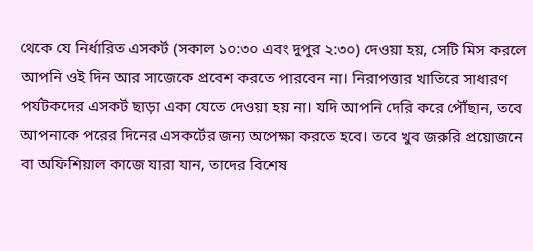থেকে যে নির্ধারিত এসকর্ট (সকাল ১০:৩০ এবং দুপুর ২:৩০) দেওয়া হয়, সেটি মিস করলে আপনি ওই দিন আর সাজেকে প্রবেশ করতে পারবেন না। নিরাপত্তার খাতিরে সাধারণ পর্যটকদের এসকর্ট ছাড়া একা যেতে দেওয়া হয় না। যদি আপনি দেরি করে পৌঁছান, তবে আপনাকে পরের দিনের এসকর্টের জন্য অপেক্ষা করতে হবে। তবে খুব জরুরি প্রয়োজনে বা অফিশিয়াল কাজে যারা যান, তাদের বিশেষ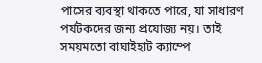পাসের ব্যবস্থা থাকতে পারে, যা সাধারণ পর্যটকদের জন্য প্রযোজ্য নয়। তাই সময়মতো বাঘাইহাট ক্যাম্পে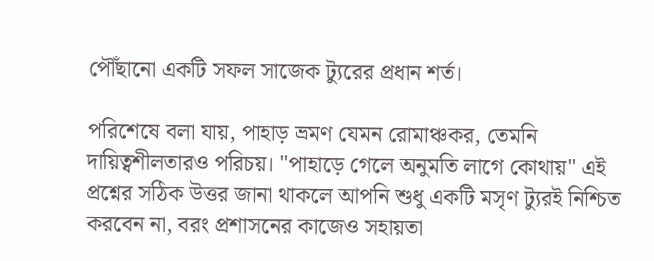পৌঁছানো একটি সফল সাজেক ট্যুরের প্রধান শর্ত।

পরিশেষে বলা যায়, পাহাড় ভ্রমণ যেমন রোমাঞ্চকর, তেমনি দায়িত্বশীলতারও পরিচয়। "পাহাড়ে গেলে অনুমতি লাগে কোথায়" এই প্রশ্নের সঠিক উত্তর জানা থাকলে আপনি শুধু একটি মসৃণ ট্যুরই নিশ্চিত করবেন না, বরং প্রশাসনের কাজেও সহায়তা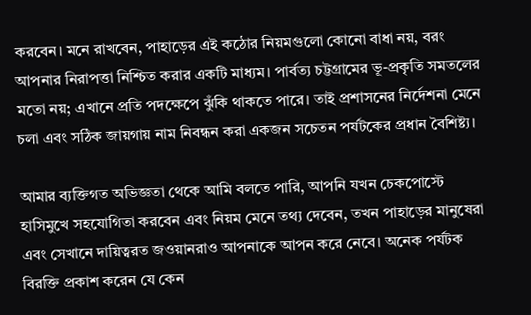করবেন। মনে রাখবেন, পাহাড়ের এই কঠোর নিয়মগুলো কোনো বাধা নয়, বরং আপনার নিরাপত্তা নিশ্চিত করার একটি মাধ্যম। পার্বত্য চট্টগ্রামের ভূ-প্রকৃতি সমতলের মতো নয়; এখানে প্রতি পদক্ষেপে ঝুঁকি থাকতে পারে। তাই প্রশাসনের নির্দেশনা মেনে চলা এবং সঠিক জায়গায় নাম নিবন্ধন করা একজন সচেতন পর্যটকের প্রধান বৈশিষ্ট্য।

আমার ব্যক্তিগত অভিজ্ঞতা থেকে আমি বলতে পারি, আপনি যখন চেকপোস্টে হাসিমুখে সহযোগিতা করবেন এবং নিয়ম মেনে তথ্য দেবেন, তখন পাহাড়ের মানুষেরা এবং সেখানে দায়িত্বরত জওয়ানরাও আপনাকে আপন করে নেবে। অনেক পর্যটক বিরক্তি প্রকাশ করেন যে কেন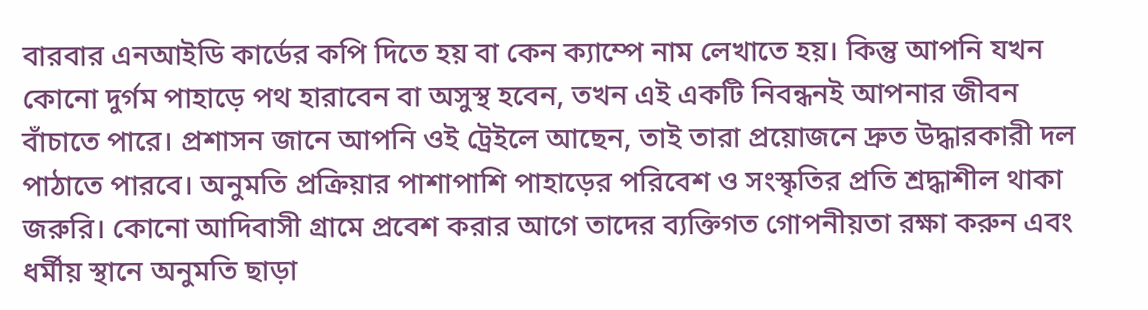বারবার এনআইডি কার্ডের কপি দিতে হয় বা কেন ক্যাম্পে নাম লেখাতে হয়। কিন্তু আপনি যখন কোনো দুর্গম পাহাড়ে পথ হারাবেন বা অসুস্থ হবেন, তখন এই একটি নিবন্ধনই আপনার জীবন বাঁচাতে পারে। প্রশাসন জানে আপনি ওই ট্রেইলে আছেন, তাই তারা প্রয়োজনে দ্রুত উদ্ধারকারী দল পাঠাতে পারবে। অনুমতি প্রক্রিয়ার পাশাপাশি পাহাড়ের পরিবেশ ও সংস্কৃতির প্রতি শ্রদ্ধাশীল থাকা জরুরি। কোনো আদিবাসী গ্রামে প্রবেশ করার আগে তাদের ব্যক্তিগত গোপনীয়তা রক্ষা করুন এবং ধর্মীয় স্থানে অনুমতি ছাড়া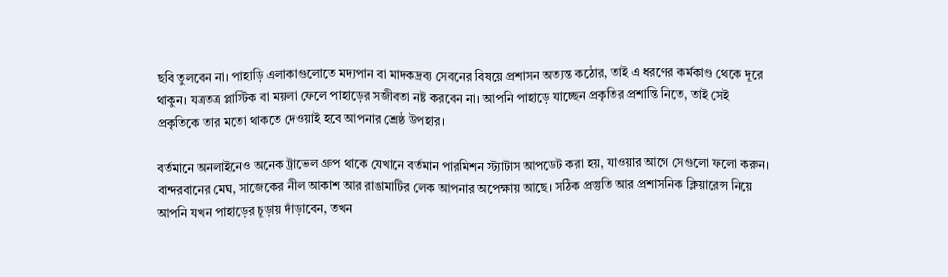ছবি তুলবেন না। পাহাড়ি এলাকাগুলোতে মদ্যপান বা মাদকদ্রব্য সেবনের বিষয়ে প্রশাসন অত্যন্ত কঠোর, তাই এ ধরণের কর্মকাণ্ড থেকে দূরে থাকুন। যত্রতত্র প্লাস্টিক বা ময়লা ফেলে পাহাড়ের সজীবতা নষ্ট করবেন না। আপনি পাহাড়ে যাচ্ছেন প্রকৃতির প্রশান্তি নিতে, তাই সেই প্রকৃতিকে তার মতো থাকতে দেওয়াই হবে আপনার শ্রেষ্ঠ উপহার।

বর্তমানে অনলাইনেও অনেক ট্রাভেল গ্রুপ থাকে যেখানে বর্তমান পারমিশন স্ট্যাটাস আপডেট করা হয়, যাওয়ার আগে সেগুলো ফলো করুন। বান্দরবানের মেঘ, সাজেকের নীল আকাশ আর রাঙামাটির লেক আপনার অপেক্ষায় আছে। সঠিক প্রস্তুতি আর প্রশাসনিক ক্লিয়ারেন্স নিয়ে আপনি যখন পাহাড়ের চূড়ায় দাঁড়াবেন, তখন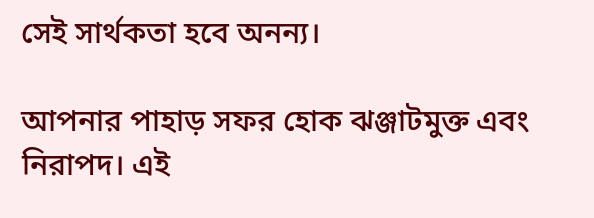সেই সার্থকতা হবে অনন্য।

আপনার পাহাড় সফর হোক ঝঞ্জাটমুক্ত এবং নিরাপদ। এই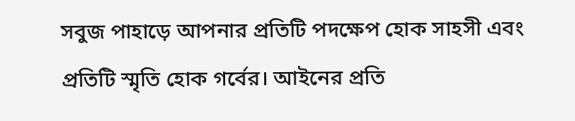সবুজ পাহাড়ে আপনার প্রতিটি পদক্ষেপ হোক সাহসী এবং প্রতিটি স্মৃতি হোক গর্বের। আইনের প্রতি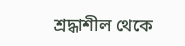শ্রদ্ধাশীল থেকে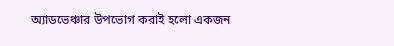অ্যাডভেঞ্চার উপভোগ করাই হলো একজন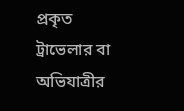প্রকৃত ট্রাভেলার বা অভিযাত্রীর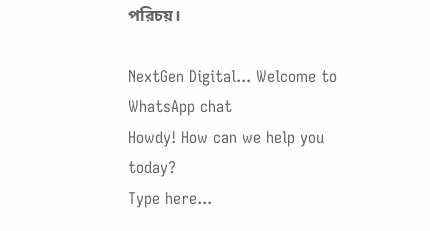পরিচয়।

NextGen Digital... Welcome to WhatsApp chat
Howdy! How can we help you today?
Type here...